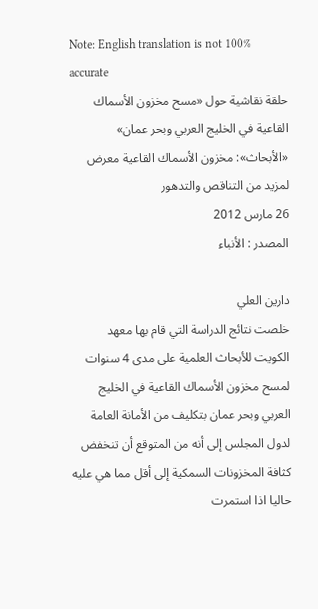Note: English translation is not 100% accurate
حلقة نقاشية حول «مسح مخزون الأسماك القاعية في الخليج العربي وبحر عمان»
«الأبحاث»: مخزون الأسماك القاعية معرض لمزيد من التناقص والتدهور
26 مارس 2012
المصدر : الأنباء

دارين العلي
خلصت نتائج الدراسة التي قام بها معهد الكويت للأبحاث العلمية على مدى 4 سنوات لمسح مخزون الأسماك القاعية في الخليج العربي وبحر عمان بتكليف من الأمانة العامة لدول المجلس إلى أنه من المتوقع أن تنخفض كثافة المخزونات السمكية إلى أقل مما هي عليه حاليا اذا استمرت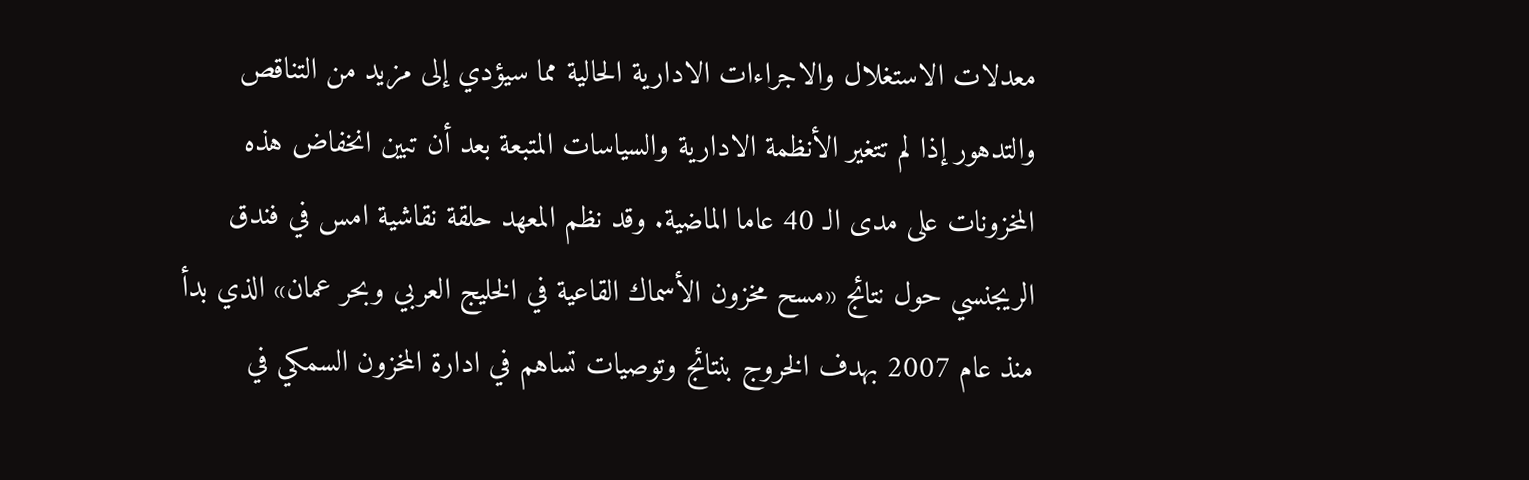معدلات الاستغلال والاجراءات الادارية الحالية مما سيؤدي إلى مزيد من التناقص والتدهور إذا لم تتغير الأنظمة الادارية والسياسات المتبعة بعد أن تبين انخفاض هذه المخزونات على مدى الـ 40 عاما الماضية. وقد نظم المعهد حلقة نقاشية امس في فندق الريجنسي حول نتائج «مسح مخزون الأسماك القاعية في الخليج العربي وبحر عمان» الذي بدأ منذ عام 2007 بهدف الخروج بنتائج وتوصيات تساهم في ادارة المخزون السمكي في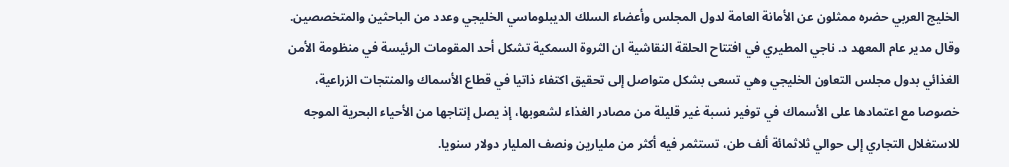الخليج العربي حضره ممثلون عن الأمانة العامة لدول المجلس وأعضاء السلك الديبلوماسي الخليجي وعدد من الباحثين والمتخصصين.
وقال مدير عام المعهد د. ناجي المطيري في افتتاح الحلقة النقاشية ان الثروة السمكية تشكل أحد المقومات الرئيسة في منظومة الأمن الغذائي بدول مجلس التعاون الخليجي وهي تسعى بشكل متواصل إلى تحقيق اكتفاء ذاتيا في قطاع الأسماك والمنتجات الزراعية، خصوصا مع اعتمادها على الأسماك في توفير نسبة غير قليلة من مصادر الغذاء لشعوبها، إذ يصل إنتاجها من الأحياء البحرية الموجه للاستغلال التجاري إلى حوالي ثلاثمائة ألف طن، تستثمر فيه أكثر من مليارين ونصف المليار دولار سنويا.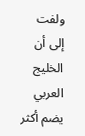ولفت إلى أن الخليج العربي يضم أكثر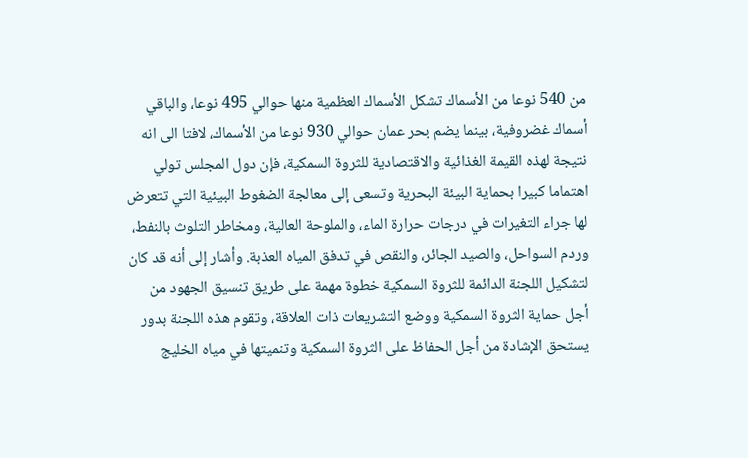من 540 نوعا من الأسماك تشكل الأسماك العظمية منها حوالي 495 نوعا، والباقي أسماك غضروفية، بينما يضم بحر عمان حوالي 930 نوعا من الأسماك، لافتا الى انه نتيجة لهذه القيمة الغذائية والاقتصادية للثروة السمكية، فإن دول المجلس تولي اهتماما كبيرا بحماية البيئة البحرية وتسعى إلى معالجة الضغوط البيئية التي تتعرض لها جراء التغيرات في درجات حرارة الماء، والملوحة العالية، ومخاطر التلوث بالنفط، وردم السواحل، والصيد الجائر، والنقص في تدفق المياه العذبة. وأشار إلى أنه قد كان لتشكيل اللجنة الدائمة للثروة السمكية خطوة مهمة على طريق تنسيق الجهود من أجل حماية الثروة السمكية ووضع التشريعات ذات العلاقة، وتقوم هذه اللجنة بدور يستحق الإشادة من أجل الحفاظ على الثروة السمكية وتنميتها في مياه الخليج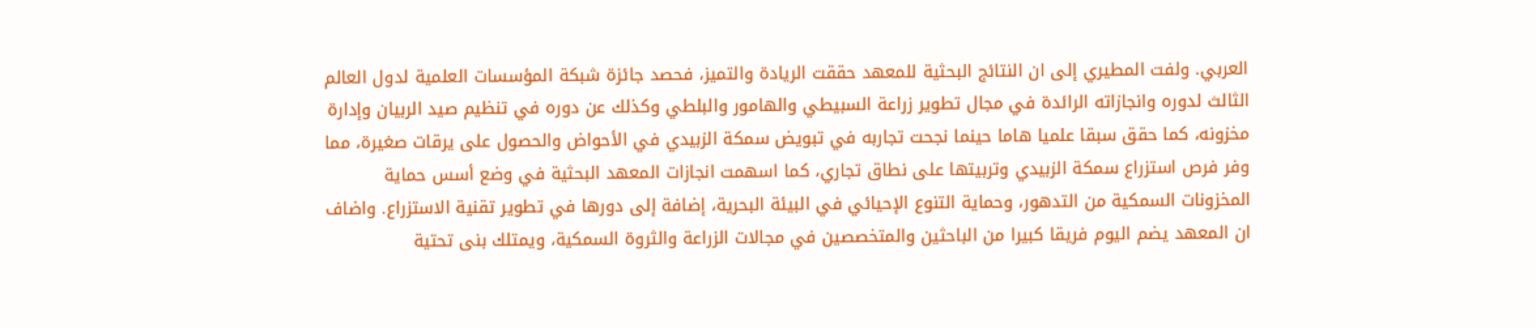العربي. ولفت المطيري إلى ان النتائج البحثية للمعهد حققت الريادة والتميز، فحصد جائزة شبكة المؤسسات العلمية لدول العالم الثالث لدوره وانجازاته الرائدة في مجال تطوير زراعة السبيطي والهامور والبلطي وكذلك عن دوره في تنظيم صيد الربيان وإدارة مخزونه، كما حقق سبقا علميا هاما حينما نجحت تجاربه في تبويض سمكة الزبيدي في الأحواض والحصول على يرقات صغيرة، مما وفر فرص استزراع سمكة الزبيدي وتربيتها على نطاق تجاري، كما اسهمت انجازات المعهد البحثية في وضع أسس حماية المخزونات السمكية من التدهور، وحماية التنوع الإحيائي في البيئة البحرية، إضافة إلى دورها في تطوير تقنية الاستزراع. واضاف ان المعهد يضم اليوم فريقا كبيرا من الباحثين والمتخصصين في مجالات الزراعة والثروة السمكية، ويمتلك بنى تحتية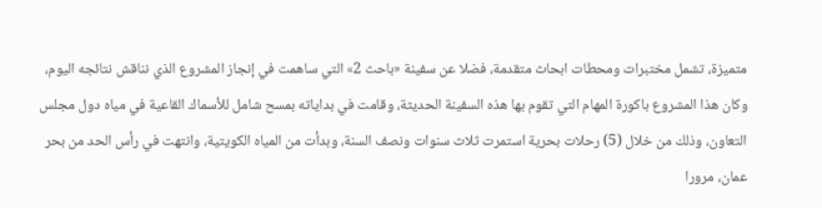متميزة، تشمل مختبرات ومحطات ابحاث متقدمة، فضلا عن سفينة «باحث 2» التي ساهمت في إنجاز المشروع الذي نناقش نتائجه اليوم، وكان هذا المشروع باكورة المهام التي تقوم بها هذه السفينة الحديثة، وقامت في بداياته بمسح شامل للأسماك القاعية في مياه دول مجلس التعاون، وذلك من خلال (5) رحلات بحرية استمرت ثلاث سنوات ونصف السنة، وبدأت من المياه الكويتية، وانتهت في رأس الحد من بحر عمان، مرورا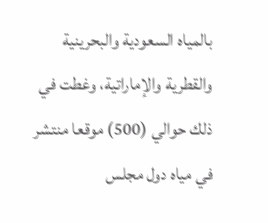بالمياه السعودية والبحرينية والقطرية والإماراتية، وغطت في ذلك حوالي (500) موقعا منتشر في مياه دول مجلس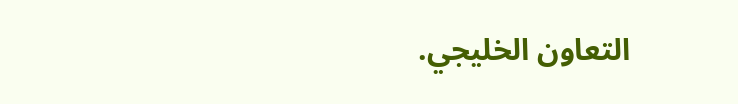التعاون الخليجي.